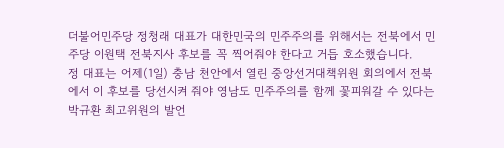더불어민주당 정청래 대표가 대한민국의 민주주의를 위해서는 전북에서 민주당 이원택 전북지사 후보를 꼭 찍어줘야 한다고 거듭 호소했습니다.
정 대표는 어제(1일) 충남 천안에서 열린 중앙선거대책위원 회의에서 전북에서 이 후보를 당선시켜 줘야 영남도 민주주의를 함께 꽃피워갈 수 있다는 박규환 최고위원의 발언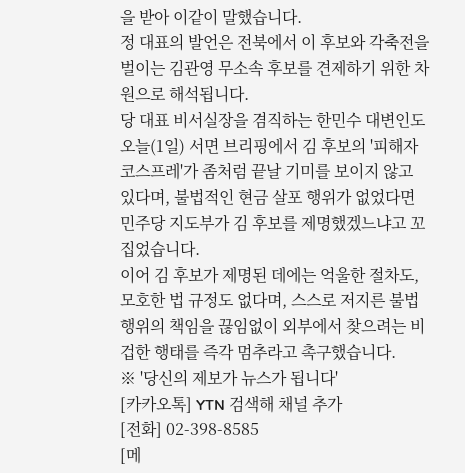을 받아 이같이 말했습니다.
정 대표의 발언은 전북에서 이 후보와 각축전을 벌이는 김관영 무소속 후보를 견제하기 위한 차원으로 해석됩니다.
당 대표 비서실장을 겸직하는 한민수 대변인도 오늘(1일) 서면 브리핑에서 김 후보의 '피해자 코스프레'가 좀처럼 끝날 기미를 보이지 않고 있다며, 불법적인 현금 살포 행위가 없었다면 민주당 지도부가 김 후보를 제명했겠느냐고 꼬집었습니다.
이어 김 후보가 제명된 데에는 억울한 절차도, 모호한 법 규정도 없다며, 스스로 저지른 불법 행위의 책임을 끊임없이 외부에서 찾으려는 비겁한 행태를 즉각 멈추라고 촉구했습니다.
※ '당신의 제보가 뉴스가 됩니다'
[카카오톡] YTN 검색해 채널 추가
[전화] 02-398-8585
[메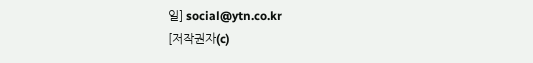일] social@ytn.co.kr
[저작권자(c)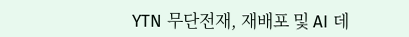YTN 무단전재, 재배포 및 AI 데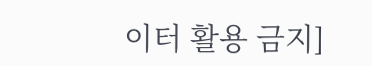이터 활용 금지]